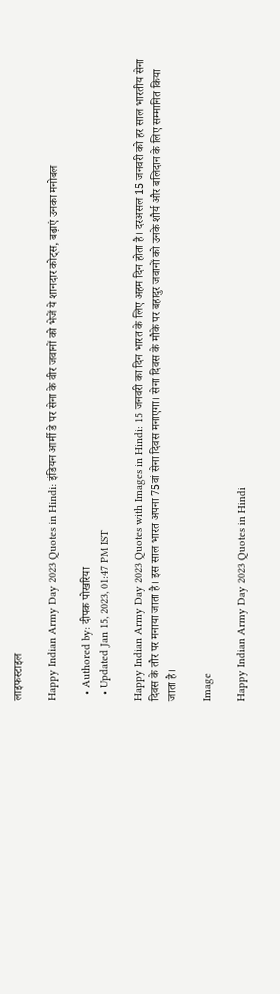लाइफस्टाइल

Happy Indian Army Day 2023 Quotes in Hindi: इंडियन आर्मी डे पर सेना के वीर जवानों को भेजें ये शानदार कोट्स, बढ़ाएं उनका मनोबल

  • Authored by: दीपक पोखरिया
  • Updated Jan 15, 2023, 01:47 PM IST

Happy Indian Army Day 2023 Quotes with Images in Hindi: 15 जनवरी का दिन भारत के लिए अहम दिन होता है। दरअसल 15 जनवरी को हर साल भारतीय सेना दिवस के तौर पर मनाया जाता है। इस साल भारत अपना 75वां सेना दिवस मनाएगा। सेना दिवस के मौके पर बहादुर जवानों को उनके शौर्य और बलिदान के लिए सम्मानित किया जाता है।

Image

Happy Indian Army Day 2023 Quotes in Hindi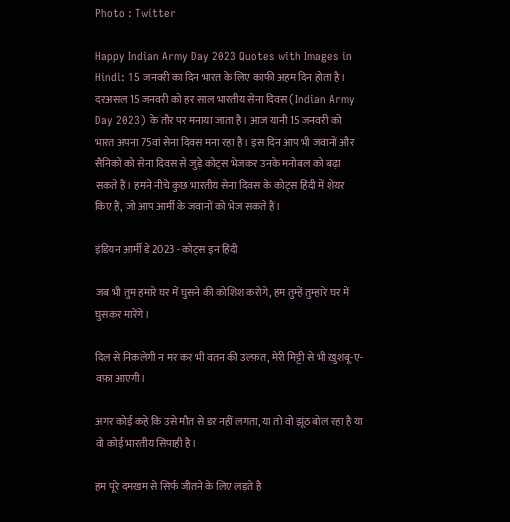Photo : Twitter

Happy Indian Army Day 2023 Quotes with Images in Hindi: 15 जनवरी का दिन भारत के लिए काफी अहम दिन होता है। दरअसल 15 जनवरी को हर साल भारतीय सेना दिवस (Indian Army Day 2023) के तौर पर मनाया जाता है। आज यानी 15 जनवरी को भारत अपना 75वां सेना दिवस मना रहा है। इस दिन आप भी जवानों और सैनिकों को सेना दिवस से जुड़े कोट्स भेजकर उनके मनोबल को बढ़ा सकते हैं। हमने नीचे कुछ भारतीय सेना दिवस के कोट्स हिंदी में शेयर किए हैं, जो आप आर्मी के जवानों को भेज सकते हैं।

इंडियन आर्मी डे 2023 - कोट्स इन हिंदी

जब भी तुम हमारे घर में घुसने की कोशिश करोगे, हम तुम्हें तुम्हारे घर में घुसकर मारेंगे।

दिल से निकलेगी न मर कर भी वतन की उल्फ़त, मेरी मिट्टी से भी ख़ुशबू-ए-वफ़ा आएगी।

अगर कोई कहे कि उसे मौत से डर नहीं लगता, या तो वो झूंठ बोल रहा है या वो कोई भारतीय सिपाही है।

हम पूरे दमखम से सिर्फ जीतने के लिए लड़ते है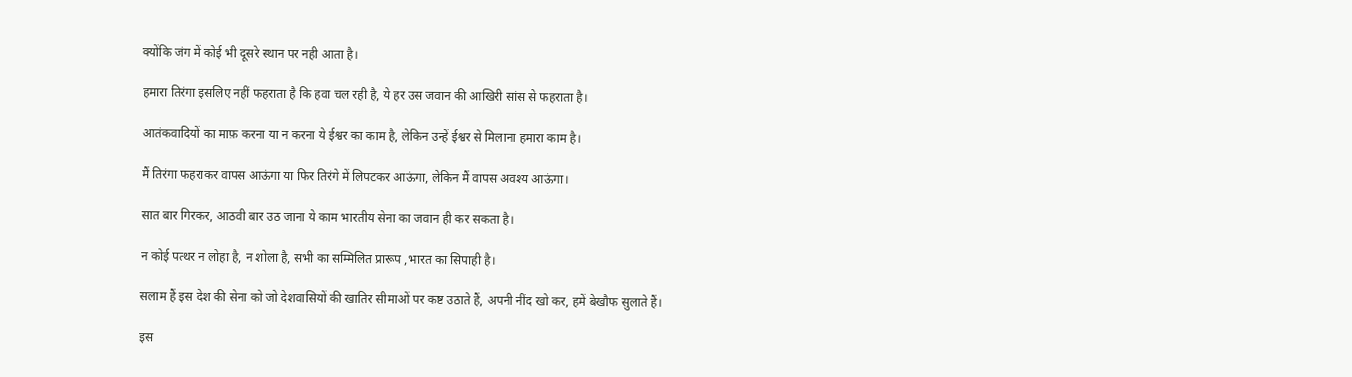क्योंकि जंग में कोई भी दूसरे स्थान पर नही आता है।

हमारा तिरंगा इसलिए नहीं फहराता है कि हवा चल रही है, ये हर उस जवान की आखिरी सांस से फहराता है।

आतंकवादियों का माफ़ करना या न करना ये ईश्वर का काम है, लेकिन उन्हें ईश्वर से मिलाना हमारा काम है।

मैं तिरंगा फहराकर वापस आऊंगा या फिर तिरंगे में लिपटकर आऊंगा, लेकिन मैं वापस अवश्य आऊंगा।

सात बार गिरकर, आठवी बार उठ जाना ये काम भारतीय सेना का जवान ही कर सकता है।

न कोई पत्थर न लोहा है, न शोला है, सभी का सम्मिलित प्रारूप ,भारत का सिपाही है।

सलाम हैं इस देश की सेना को जो देशवासियों की खातिर सीमाओं पर कष्ट उठाते हैं, अपनी नींद खो कर, हमें बेखौफ सुलाते हैं।

इस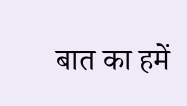बात का हमें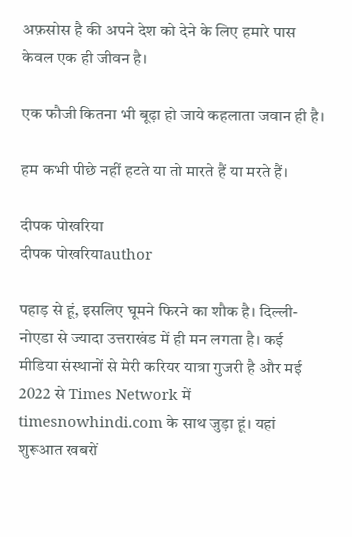अफ़सोस है की अपने देश को देने के लिए हमारे पास केवल एक ही जीवन है।

एक फौजी कितना भी बूढ़ा हो जाये कहलाता जवान ही है।

हम कभी पीछे नहीं हटते या तो मारते हैं या मरते हैं।

दीपक पोखरिया
दीपक पोखरियाauthor

पहाड़ से हूं, इसलिए घूमने फिरने का शौक है। दिल्ली-नोएडा से ज्यादा उत्तराखंड में ही मन लगता है। कई मीडिया संस्थानों से मेरी करियर यात्रा गुजरी है और मई 2022 से Times Network में timesnowhindi.com के साथ जुड़ा हूं। यहां शुरूआत खबरों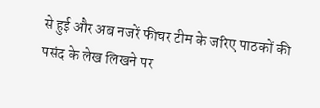से हुई और अब नजरें फीचर टीम के जरिए पाठकों की पसंद के लेख लिखने पर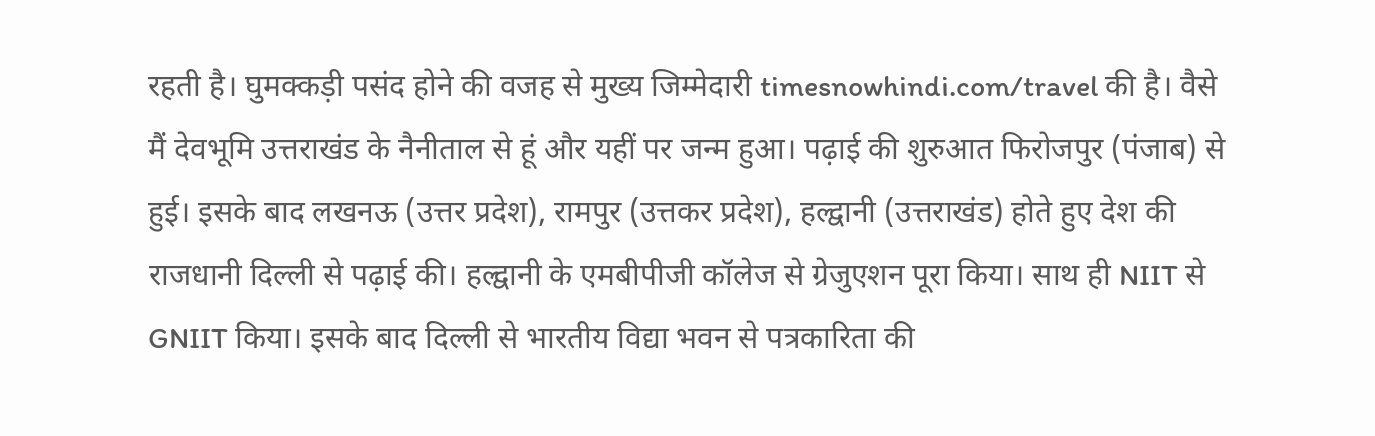रहती है। घुमक्कड़ी पसंद होने की वजह से मुख्य जिम्मेदारी timesnowhindi.com/travel की है। वैसे मैं देवभूमि उत्तराखंड के नैनीताल से हूं और यहीं पर जन्म हुआ। पढ़ाई की शुरुआत फिरोजपुर (पंजाब) से हुई। इसके बाद लखनऊ (उत्तर प्रदेश), रामपुर (उत्तकर प्रदेश), हल्द्वानी (उत्तराखंड) होते हुए देश की राजधानी दिल्ली से पढ़ाई की। हल्द्वानी के एमबीपीजी कॉलेज से ग्रेजुएशन पूरा किया। साथ ही NIIT से GNIIT किया। इसके बाद दिल्ली से भारतीय विद्या भवन से पत्रकारिता की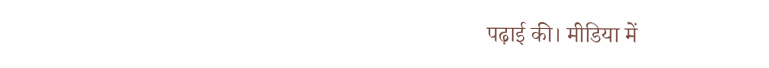पढ़ाई की। मीडिया में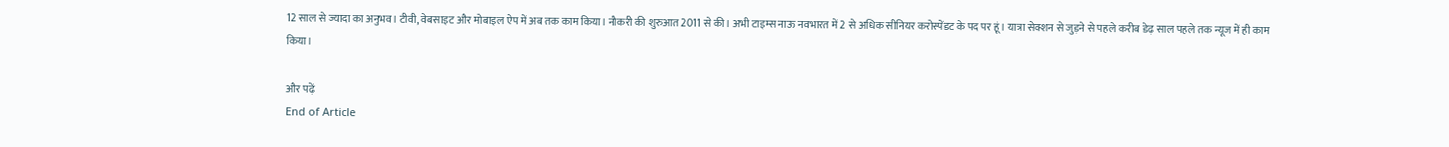12 साल से ज्यादा का अनुभव। टीवी, वेबसाइट और मोबाइल ऐप में अब तक काम किया। नौकरी की शुरुआत 2011 से की। अभी टाइम्स नाऊ नवभारत में 2 से अधिक सीनियर करोस्पेंडट के पद पर हूं। यात्रा सेक्शन से जुड़ने से पहले करीब डेढ़ साल पहले तक न्यूज में ही काम किया।

और पढ़ें
End of Article